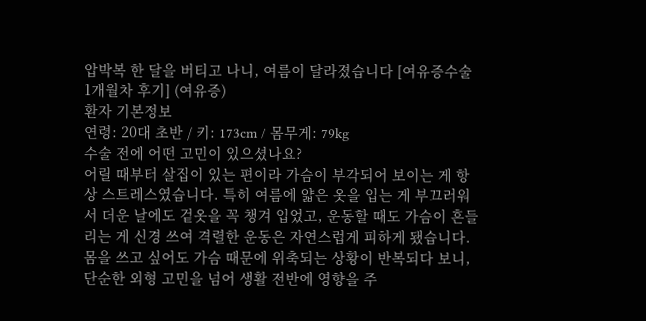압박복 한 달을 버티고 나니, 여름이 달라졌습니다 [여유증수술 1개월차 후기] (여유증)
환자 기본정보
연령: 20대 초반 / 키: 173cm / 몸무게: 79kg
수술 전에 어떤 고민이 있으셨나요?
어릴 때부터 살집이 있는 편이라 가슴이 부각되어 보이는 게 항상 스트레스였습니다. 특히 여름에 얇은 옷을 입는 게 부끄러워서 더운 날에도 겉옷을 꼭 챙겨 입었고, 운동할 때도 가슴이 흔들리는 게 신경 쓰여 격렬한 운동은 자연스럽게 피하게 됐습니다. 몸을 쓰고 싶어도 가슴 때문에 위축되는 상황이 반복되다 보니, 단순한 외형 고민을 넘어 생활 전반에 영향을 주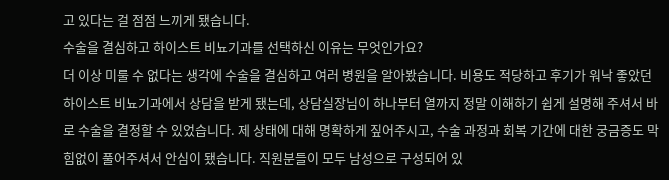고 있다는 걸 점점 느끼게 됐습니다.
수술을 결심하고 하이스트 비뇨기과를 선택하신 이유는 무엇인가요?
더 이상 미룰 수 없다는 생각에 수술을 결심하고 여러 병원을 알아봤습니다. 비용도 적당하고 후기가 워낙 좋았던 하이스트 비뇨기과에서 상담을 받게 됐는데, 상담실장님이 하나부터 열까지 정말 이해하기 쉽게 설명해 주셔서 바로 수술을 결정할 수 있었습니다. 제 상태에 대해 명확하게 짚어주시고, 수술 과정과 회복 기간에 대한 궁금증도 막힘없이 풀어주셔서 안심이 됐습니다. 직원분들이 모두 남성으로 구성되어 있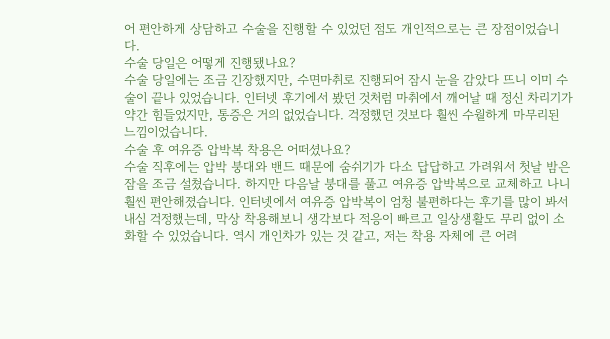어 편안하게 상담하고 수술을 진행할 수 있었던 점도 개인적으로는 큰 장점이었습니다.
수술 당일은 어떻게 진행됐나요?
수술 당일에는 조금 긴장했지만, 수면마취로 진행되어 잠시 눈을 감았다 뜨니 이미 수술이 끝나 있었습니다. 인터넷 후기에서 봤던 것처럼 마취에서 깨어날 때 정신 차리기가 약간 힘들었지만, 통증은 거의 없었습니다. 걱정했던 것보다 훨씬 수월하게 마무리된 느낌이었습니다.
수술 후 여유증 압박복 착용은 어떠셨나요?
수술 직후에는 압박 붕대와 밴드 때문에 숨쉬기가 다소 답답하고 가려워서 첫날 밤은 잠을 조금 설쳤습니다. 하지만 다음날 붕대를 풀고 여유증 압박복으로 교체하고 나니 훨씬 편안해졌습니다. 인터넷에서 여유증 압박복이 엄청 불편하다는 후기를 많이 봐서 내심 걱정했는데, 막상 착용해보니 생각보다 적응이 빠르고 일상생활도 무리 없이 소화할 수 있었습니다. 역시 개인차가 있는 것 같고, 저는 착용 자체에 큰 어려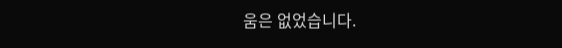움은 없었습니다.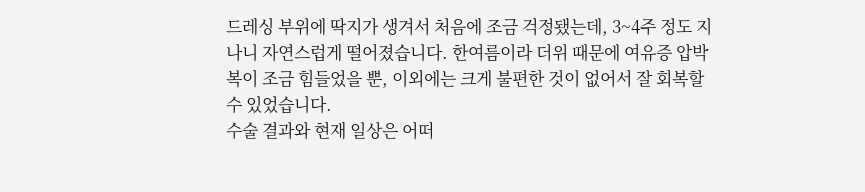드레싱 부위에 딱지가 생겨서 처음에 조금 걱정됐는데, 3~4주 정도 지나니 자연스럽게 떨어졌습니다. 한여름이라 더위 때문에 여유증 압박복이 조금 힘들었을 뿐, 이외에는 크게 불편한 것이 없어서 잘 회복할 수 있었습니다.
수술 결과와 현재 일상은 어떠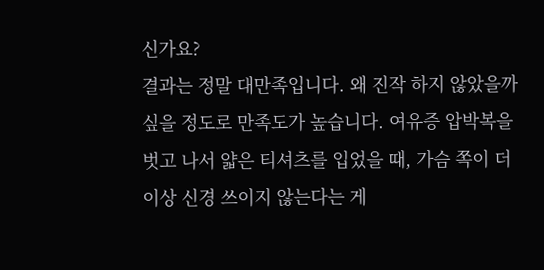신가요?
결과는 정말 대만족입니다. 왜 진작 하지 않았을까 싶을 정도로 만족도가 높습니다. 여유증 압박복을 벗고 나서 얇은 티셔츠를 입었을 때, 가슴 쪽이 더 이상 신경 쓰이지 않는다는 게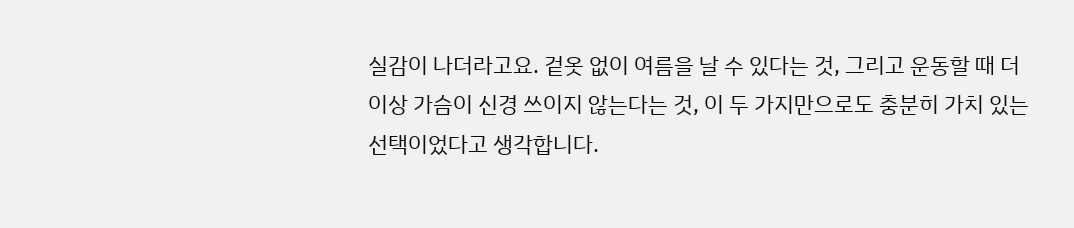실감이 나더라고요. 겉옷 없이 여름을 날 수 있다는 것, 그리고 운동할 때 더 이상 가슴이 신경 쓰이지 않는다는 것, 이 두 가지만으로도 충분히 가치 있는 선택이었다고 생각합니다.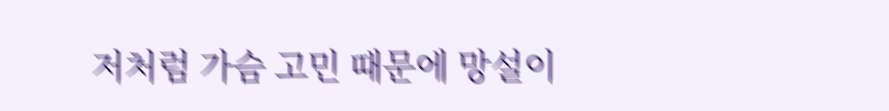저처럼 가슴 고민 때문에 망설이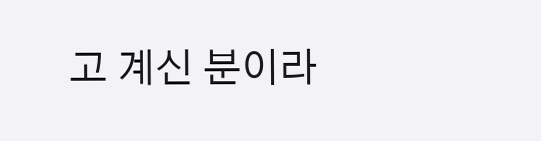고 계신 분이라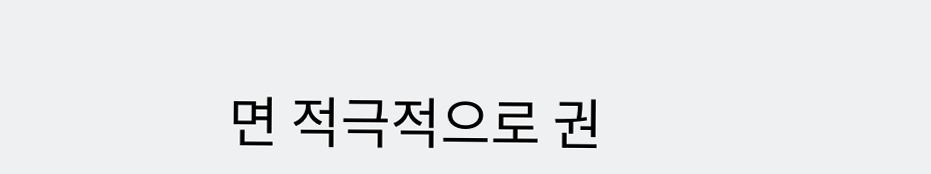면 적극적으로 권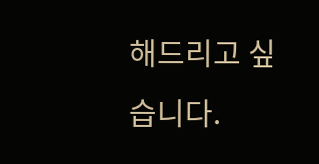해드리고 싶습니다.